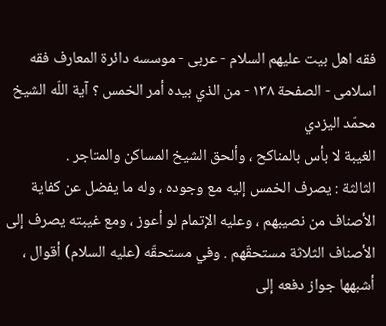فقه اهل بیت علیهم السلام - عربی - موسسه دائرة المعارف فقه اسلامی - الصفحة ١٣٨ - من الذي بيده أمر الخمس ؟ آية اللّه الشيخ محمّد اليزدي
الغيبة لا بأس بالمناكح ، وألحق الشيخ المساكن والمتاجر .
الثالثة : يصرف الخمس إليه مع وجوده ، وله ما يفضل عن كفاية الأصناف من نصيبهم ، وعليه الإتمام لو أعوز ، ومع غيبته يصرف إلى الأصناف الثلاثة مستحقّهم . وفي مستحقّه (عليه السلام) أقوال ، أشبهها جواز دفعه إلى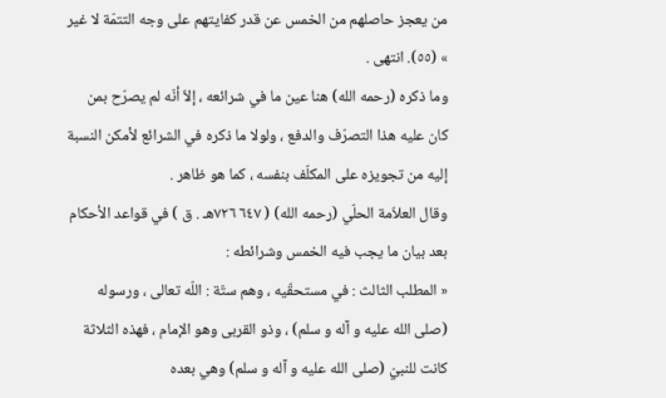من يعجز حاصلهم من الخمس عن قدر كفايتهم على وجه التتمّة لا غير » (٥٥). انتهى .
وما ذكره (رحمه الله) هنا عين ما في شرائعه ، إلاّ أنّه لم يصرّح بمن كان عليه هذا التصرّف والدفع ، ولولا ما ذكره في الشرائع لأمكن النسبة إليه من تجويزه على المكلّف بنفسه ، كما هو ظاهر .
وقال العلاّمة الحلّي (رحمه الله) ( ٦٤٧ ٧٢٦هـ . ق ) في قواعد الأحكام بعد بيان ما يجب فيه الخمس وشرائطه :
« المطلب الثالث : في مستحقّيه ، وهم ستّة : اللّه تعالى ، ورسوله (صلى الله عليه و آله و سلم) ، وذو القربى وهو الإمام ، فهذه الثلاثة كانت للنبيّ (صلى الله عليه و آله و سلم) وهي بعده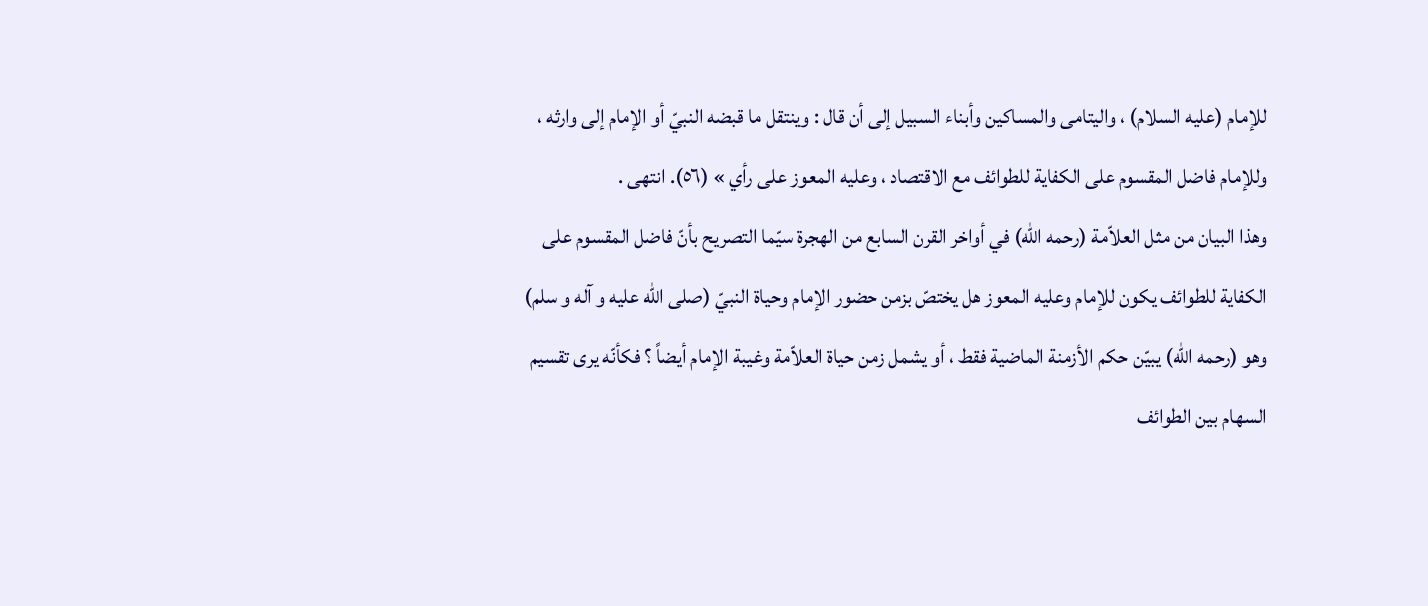للإمام (عليه السلام) ، واليتامى والمساكين وأبناء السبيل إلى أن قال : وينتقل ما قبضه النبيّ أو الإمام إلى وارثه ، وللإمام فاضل المقسوم على الكفاية للطوائف مع الاقتصاد ، وعليه المعوز على رأي » (٥٦). انتهى .
وهذا البيان من مثل العلاّمة (رحمه الله) في أواخر القرن السابع من الهجرة سيّما التصريح بأنّ فاضل المقسوم على الكفاية للطوائف يكون للإمام وعليه المعوز هل يختصّ بزمن حضور الإمام وحياة النبيّ (صلى الله عليه و آله و سلم) وهو (رحمه الله) يبيّن حكم الأزمنة الماضية فقط ، أو يشمل زمن حياة العلاّمة وغيبة الإمام أيضاً ؟ فكأنّه يرى تقسيم السهام بين الطوائف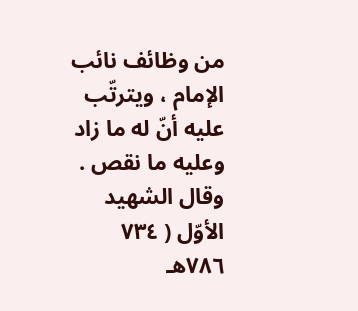من وظائف نائب الإمام ، ويترتّب عليه أنّ له ما زاد وعليه ما نقص .
وقال الشهيد الأوّل ( ٧٣٤ ٧٨٦هـ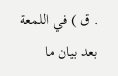. ق ) في اللمعة بعد بيان ما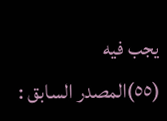يجب فيه
(٥٥)المصدر السابق :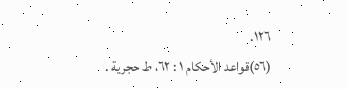١٢٦.
(٥٦)قواعد الأحكام ١ : ٦٢، ط حجرية .